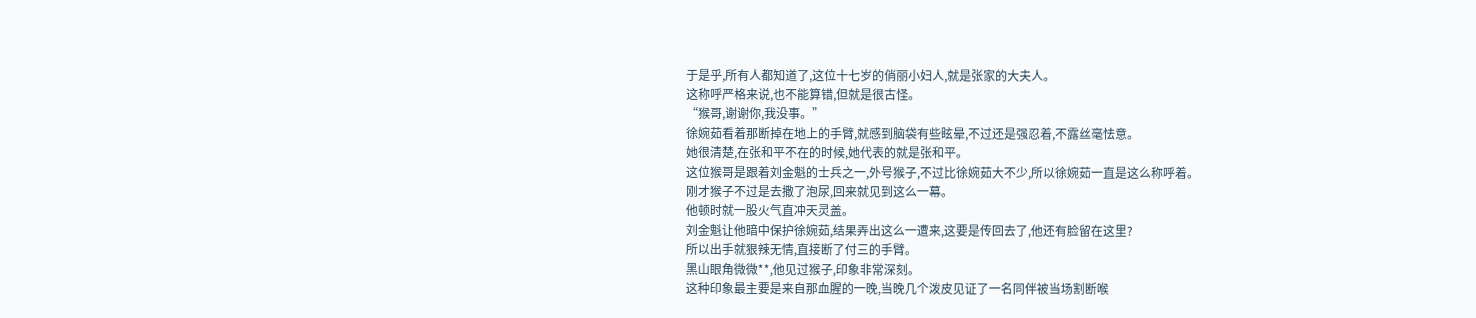于是乎,所有人都知道了,这位十七岁的俏丽小妇人,就是张家的大夫人。
这称呼严格来说,也不能算错,但就是很古怪。
“猴哥,谢谢你,我没事。”
徐婉茹看着那断掉在地上的手臂,就感到脑袋有些眩晕,不过还是强忍着,不露丝毫怯意。
她很清楚,在张和平不在的时候,她代表的就是张和平。
这位猴哥是跟着刘金魁的士兵之一,外号猴子,不过比徐婉茹大不少,所以徐婉茹一直是这么称呼着。
刚才猴子不过是去撒了泡尿,回来就见到这么一幕。
他顿时就一股火气直冲天灵盖。
刘金魁让他暗中保护徐婉茹,结果弄出这么一遭来,这要是传回去了,他还有脸留在这里?
所以出手就狠辣无情,直接断了付三的手臂。
黑山眼角微微**,他见过猴子,印象非常深刻。
这种印象最主要是来自那血腥的一晚,当晚几个泼皮见证了一名同伴被当场割断喉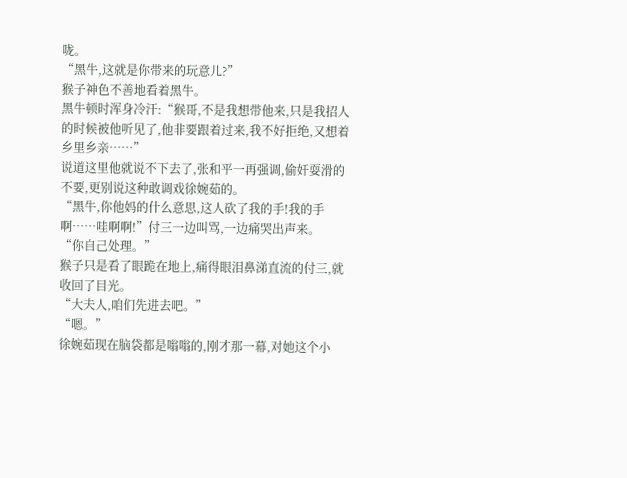咙。
“黑牛,这就是你带来的玩意儿?”
猴子神色不善地看着黑牛。
黑牛顿时浑身冷汗:“猴哥,不是我想带他来,只是我招人的时候被他听见了,他非要跟着过来,我不好拒绝,又想着乡里乡亲……”
说道这里他就说不下去了,张和平一再强调,偷奸耍滑的不要,更别说这种敢调戏徐婉茹的。
“黑牛,你他妈的什么意思,这人砍了我的手!我的手啊……哇啊啊!”付三一边叫骂,一边痛哭出声来。
“你自己处理。”
猴子只是看了眼跪在地上,痛得眼泪鼻涕直流的付三,就收回了目光。
“大夫人,咱们先进去吧。”
“嗯。”
徐婉茹现在脑袋都是嗡嗡的,刚才那一幕,对她这个小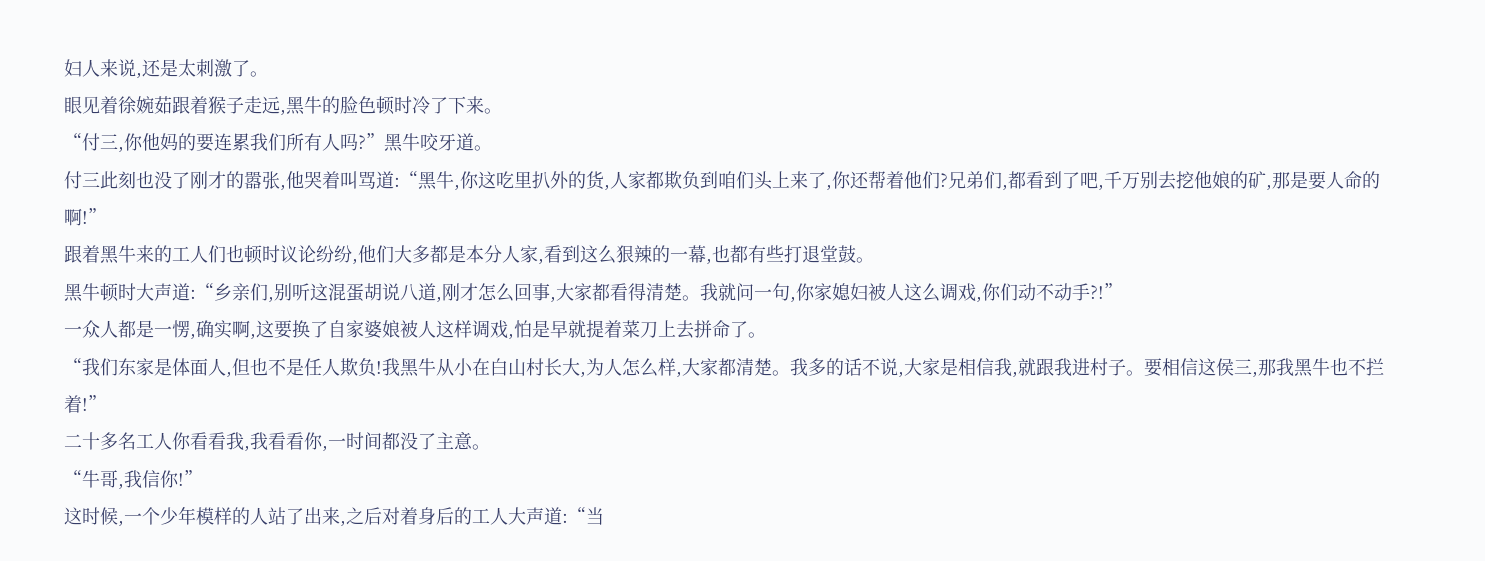妇人来说,还是太刺激了。
眼见着徐婉茹跟着猴子走远,黑牛的脸色顿时冷了下来。
“付三,你他妈的要连累我们所有人吗?”黑牛咬牙道。
付三此刻也没了刚才的嚣张,他哭着叫骂道:“黑牛,你这吃里扒外的货,人家都欺负到咱们头上来了,你还帮着他们?兄弟们,都看到了吧,千万别去挖他娘的矿,那是要人命的啊!”
跟着黑牛来的工人们也顿时议论纷纷,他们大多都是本分人家,看到这么狠辣的一幕,也都有些打退堂鼓。
黑牛顿时大声道:“乡亲们,别听这混蛋胡说八道,刚才怎么回事,大家都看得清楚。我就问一句,你家媳妇被人这么调戏,你们动不动手?!”
一众人都是一愣,确实啊,这要换了自家婆娘被人这样调戏,怕是早就提着菜刀上去拼命了。
“我们东家是体面人,但也不是任人欺负!我黑牛从小在白山村长大,为人怎么样,大家都清楚。我多的话不说,大家是相信我,就跟我进村子。要相信这侯三,那我黑牛也不拦着!”
二十多名工人你看看我,我看看你,一时间都没了主意。
“牛哥,我信你!”
这时候,一个少年模样的人站了出来,之后对着身后的工人大声道:“当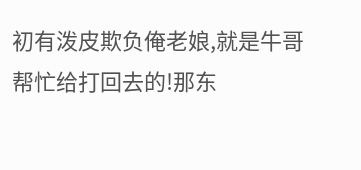初有泼皮欺负俺老娘,就是牛哥帮忙给打回去的!那东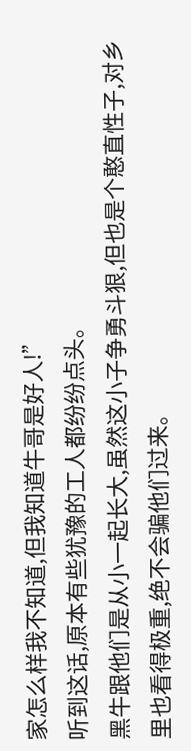家怎么样我不知道,但我知道牛哥是好人!”
听到这话,原本有些犹豫的工人都纷纷点头。
黑牛跟他们是从小一起长大,虽然这小子争勇斗狠,但也是个憨直性子,对乡里也看得极重,绝不会骗他们过来。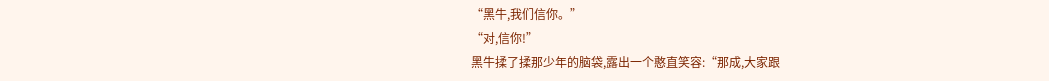“黑牛,我们信你。”
“对,信你!”
黑牛揉了揉那少年的脑袋,露出一个憨直笑容:“那成,大家跟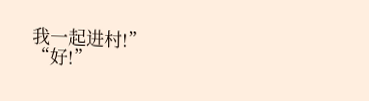我一起进村!”
“好!”